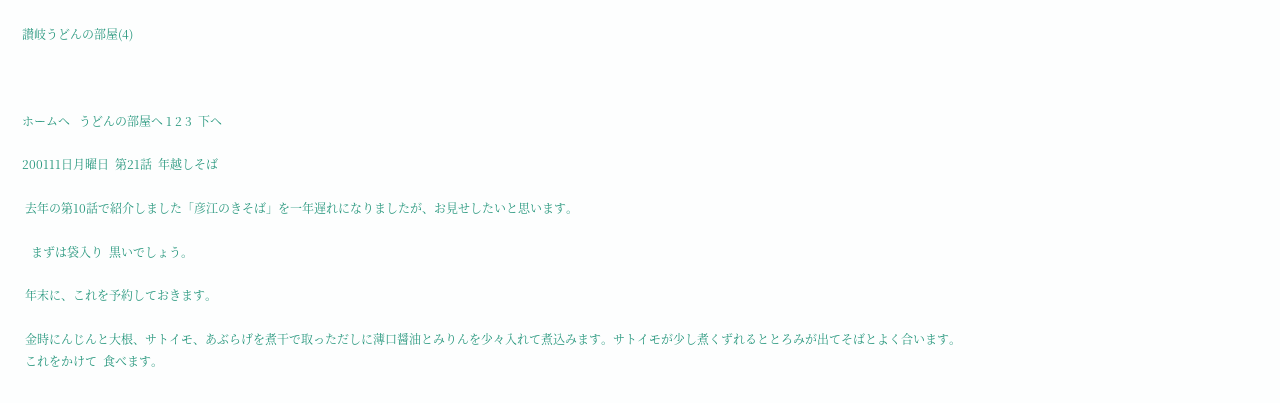讃岐うどんの部屋(4)



ホームへ   うどんの部屋へ 1 2 3  下へ

200111日月曜日  第21話  年越しそば

 去年の第10話で紹介しました「彦江のきそば」を一年遅れになりましたが、お見せしたいと思います。

   まずは袋入り  黒いでしょう。

 年末に、これを予約しておきます。

 金時にんじんと大根、サトイモ、あぶらげを煮干で取っただしに薄口醤油とみりんを少々入れて煮込みます。サトイモが少し煮くずれるととろみが出てそばとよく合います。
 これをかけて  食べます。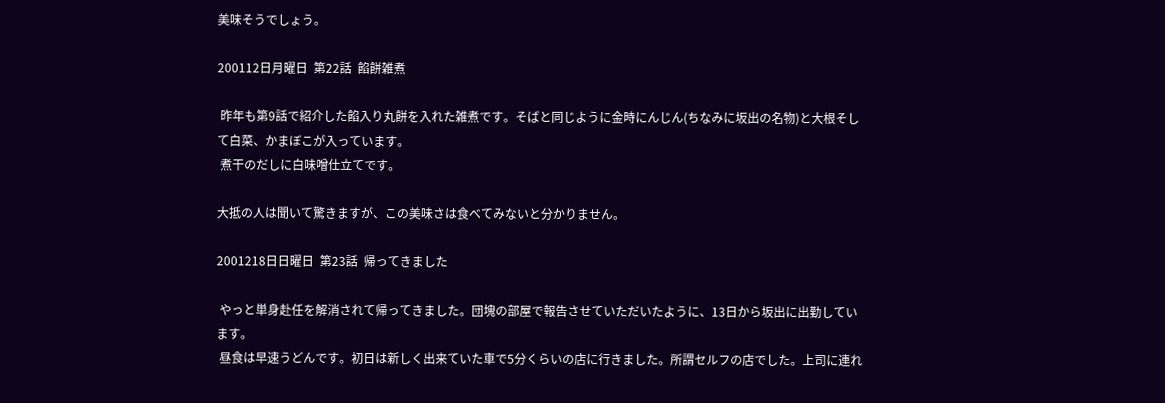美味そうでしょう。

200112日月曜日  第22話  餡餅雑煮

 昨年も第9話で紹介した餡入り丸餅を入れた雑煮です。そばと同じように金時にんじん(ちなみに坂出の名物)と大根そして白菜、かまぼこが入っています。
 煮干のだしに白味噌仕立てです。

大抵の人は聞いて驚きますが、この美味さは食べてみないと分かりません。

2001218日日曜日  第23話  帰ってきました

 やっと単身赴任を解消されて帰ってきました。団塊の部屋で報告させていただいたように、13日から坂出に出勤しています。
 昼食は早速うどんです。初日は新しく出来ていた車で5分くらいの店に行きました。所謂セルフの店でした。上司に連れ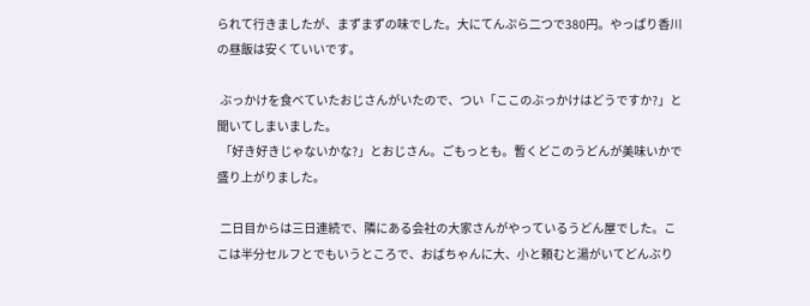られて行きましたが、まずまずの味でした。大にてんぷら二つで380円。やっぱり香川の昼飯は安くていいです。

 ぶっかけを食べていたおじさんがいたので、つい「ここのぶっかけはどうですか?」と聞いてしまいました。
 「好き好きじゃないかな?」とおじさん。ごもっとも。暫くどこのうどんが美味いかで盛り上がりました。

 二日目からは三日連続で、隣にある会社の大家さんがやっているうどん屋でした。ここは半分セルフとでもいうところで、おばちゃんに大、小と頼むと湯がいてどんぶり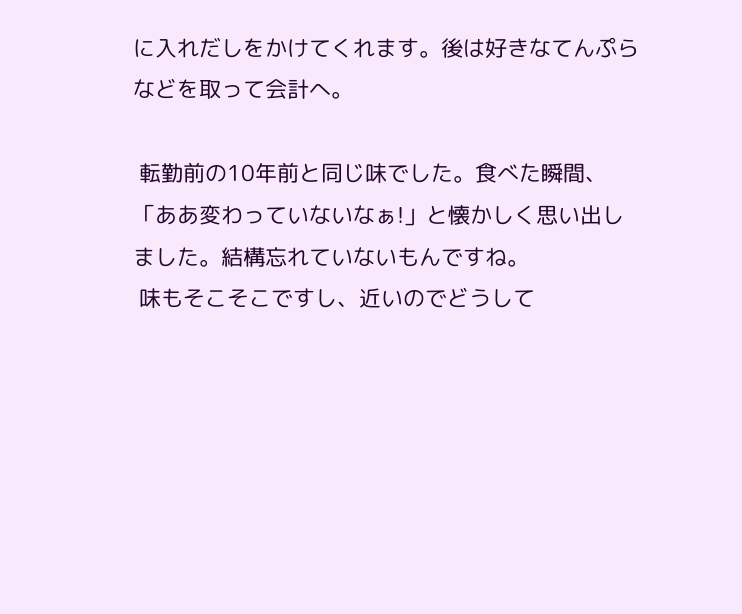に入れだしをかけてくれます。後は好きなてんぷらなどを取って会計へ。

 転勤前の10年前と同じ味でした。食べた瞬間、「ああ変わっていないなぁ!」と懐かしく思い出しました。結構忘れていないもんですね。
 味もそこそこですし、近いのでどうして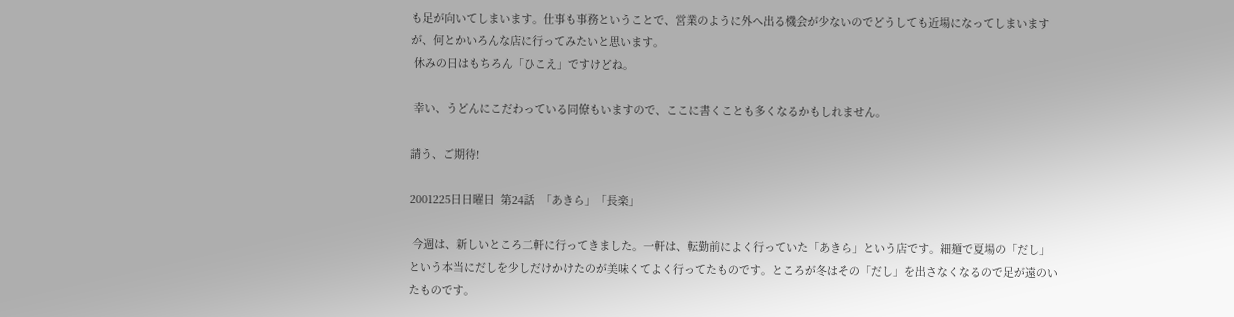も足が向いてしまいます。仕事も事務ということで、営業のように外へ出る機会が少ないのでどうしても近場になってしまいますが、何とかいろんな店に行ってみたいと思います。
 休みの日はもちろん「ひこえ」ですけどね。

 幸い、うどんにこだわっている同僚もいますので、ここに書くことも多くなるかもしれません。

請う、ご期待!

2001225日日曜日  第24話  「あきら」「長楽」

 今週は、新しいところ二軒に行ってきました。一軒は、転勤前によく行っていた「あきら」という店です。細麺で夏場の「だし」という本当にだしを少しだけかけたのが美味くてよく行ってたものです。ところが冬はその「だし」を出さなくなるので足が遠のいたものです。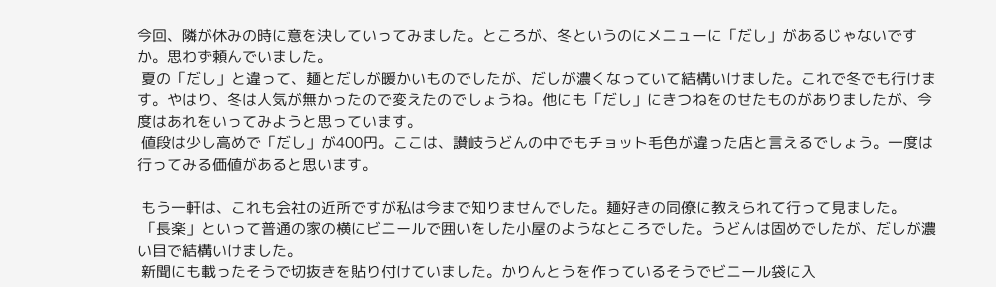今回、隣が休みの時に意を決していってみました。ところが、冬というのにメニューに「だし」があるじゃないですか。思わず頼んでいました。
 夏の「だし」と違って、麺とだしが暖かいものでしたが、だしが濃くなっていて結構いけました。これで冬でも行けます。やはり、冬は人気が無かったので変えたのでしょうね。他にも「だし」にきつねをのせたものがありましたが、今度はあれをいってみようと思っています。
 値段は少し高めで「だし」が400円。ここは、讃岐うどんの中でもチョット毛色が違った店と言えるでしょう。一度は行ってみる価値があると思います。

 もう一軒は、これも会社の近所ですが私は今まで知りませんでした。麺好きの同僚に教えられて行って見ました。
 「長楽」といって普通の家の横にビニールで囲いをした小屋のようなところでした。うどんは固めでしたが、だしが濃い目で結構いけました。
 新聞にも載ったそうで切抜きを貼り付けていました。かりんとうを作っているそうでビニール袋に入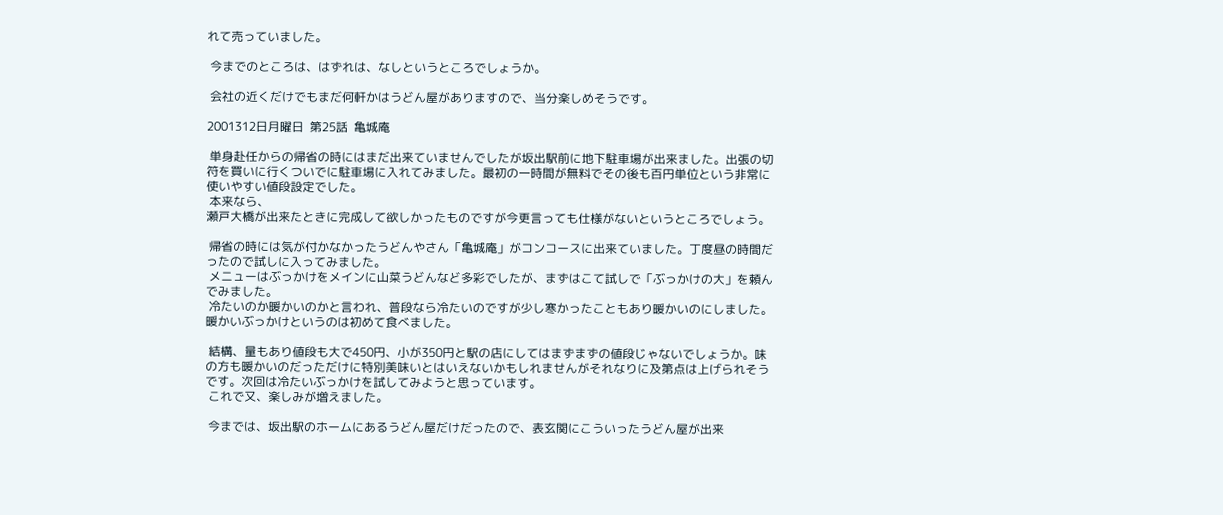れて売っていました。

 今までのところは、はずれは、なしというところでしょうか。

 会社の近くだけでもまだ何軒かはうどん屋がありますので、当分楽しめそうです。

2001312日月曜日  第25話  亀城庵

 単身赴任からの帰省の時にはまだ出来ていませんでしたが坂出駅前に地下駐車場が出来ました。出張の切符を買いに行くついでに駐車場に入れてみました。最初の一時間が無料でその後も百円単位という非常に使いやすい値段設定でした。
 本来なら、
瀬戸大橋が出来たときに完成して欲しかったものですが今更言っても仕様がないというところでしょう。

 帰省の時には気が付かなかったうどんやさん「亀城庵」がコンコースに出来ていました。丁度昼の時間だったので試しに入ってみました。
 メニューはぶっかけをメインに山菜うどんなど多彩でしたが、まずはこて試しで「ぶっかけの大」を頼んでみました。
 冷たいのか暖かいのかと言われ、普段なら冷たいのですが少し寒かったこともあり暖かいのにしました。暖かいぶっかけというのは初めて食べました。

 結構、量もあり値段も大で450円、小が350円と駅の店にしてはまずまずの値段じゃないでしょうか。味の方も暖かいのだっただけに特別美味いとはいえないかもしれませんがそれなりに及第点は上げられそうです。次回は冷たいぶっかけを試してみようと思っています。
 これで又、楽しみが増えました。

 今までは、坂出駅のホームにあるうどん屋だけだったので、表玄関にこういったうどん屋が出来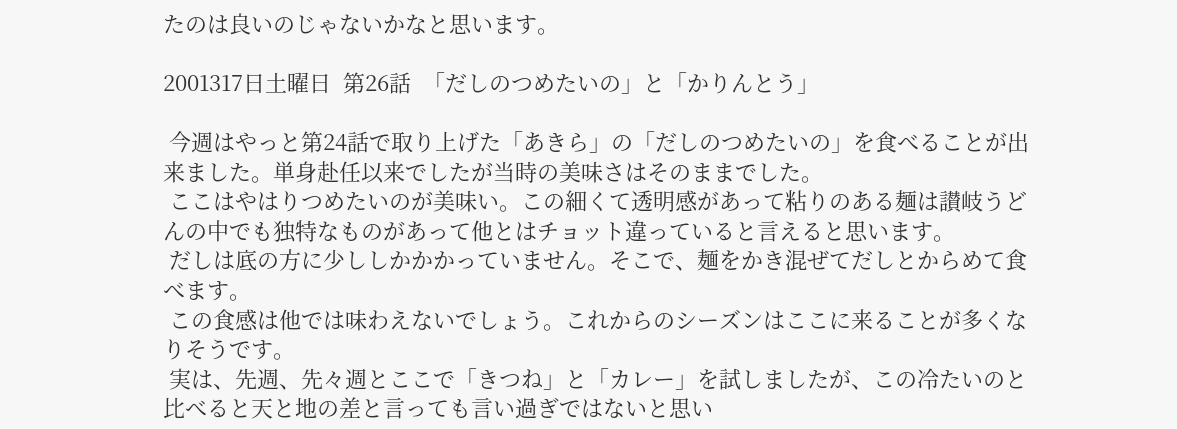たのは良いのじゃないかなと思います。

2001317日土曜日  第26話  「だしのつめたいの」と「かりんとう」

 今週はやっと第24話で取り上げた「あきら」の「だしのつめたいの」を食べることが出来ました。単身赴任以来でしたが当時の美味さはそのままでした。
 ここはやはりつめたいのが美味い。この細くて透明感があって粘りのある麺は讃岐うどんの中でも独特なものがあって他とはチョット違っていると言えると思います。
 だしは底の方に少ししかかかっていません。そこで、麺をかき混ぜてだしとからめて食べます。
 この食感は他では味わえないでしょう。これからのシーズンはここに来ることが多くなりそうです。
 実は、先週、先々週とここで「きつね」と「カレー」を試しましたが、この冷たいのと比べると天と地の差と言っても言い過ぎではないと思い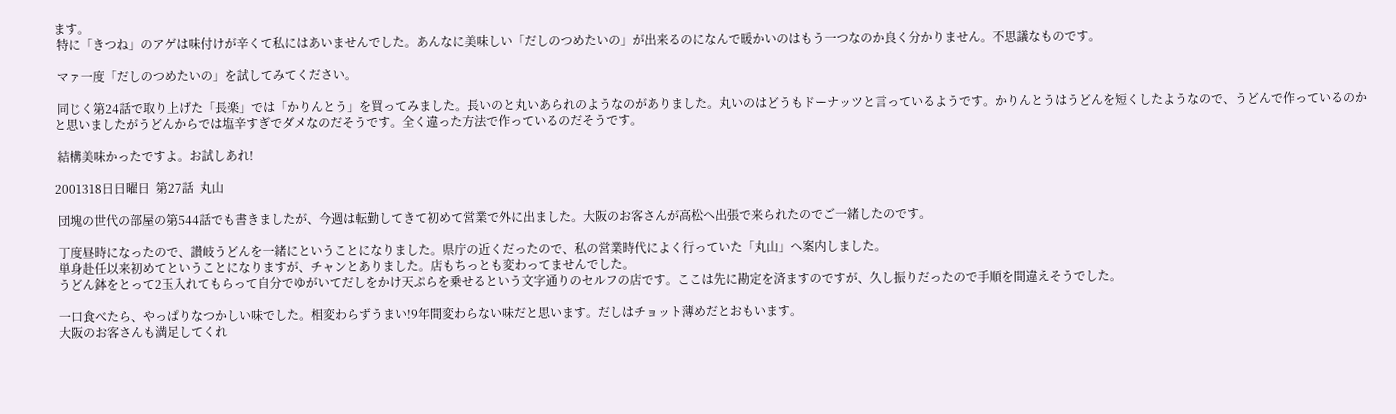ます。
 特に「きつね」のアゲは味付けが辛くて私にはあいませんでした。あんなに美味しい「だしのつめたいの」が出来るのになんで暖かいのはもう一つなのか良く分かりません。不思議なものです。

 マァ一度「だしのつめたいの」を試してみてください。

 同じく第24話で取り上げた「長楽」では「かりんとう」を買ってみました。長いのと丸いあられのようなのがありました。丸いのはどうもドーナッツと言っているようです。かりんとうはうどんを短くしたようなので、うどんで作っているのかと思いましたがうどんからでは塩辛すぎでダメなのだそうです。全く違った方法で作っているのだそうです。

 結構美味かったですよ。お試しあれ!

2001318日日曜日  第27話  丸山

 団塊の世代の部屋の第544話でも書きましたが、今週は転勤してきて初めて営業で外に出ました。大阪のお客さんが高松へ出張で来られたのでご一緒したのです。

 丁度昼時になったので、讃岐うどんを一緒にということになりました。県庁の近くだったので、私の営業時代によく行っていた「丸山」へ案内しました。
 単身赴任以来初めてということになりますが、チャンとありました。店もちっとも変わってませんでした。
 うどん鉢をとって2玉入れてもらって自分でゆがいてだしをかけ天ぷらを乗せるという文字通りのセルフの店です。ここは先に勘定を済ますのですが、久し振りだったので手順を間違えそうでした。

 一口食べたら、やっぱりなつかしい味でした。相変わらずうまい!9年間変わらない味だと思います。だしはチョット薄めだとおもいます。
 大阪のお客さんも満足してくれ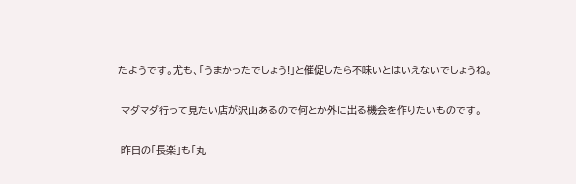たようです。尤も、「うまかったでしょう!」と催促したら不味いとはいえないでしょうね。

 マダマダ行って見たい店が沢山あるので何とか外に出る機会を作りたいものです。

 昨日の「長楽」も「丸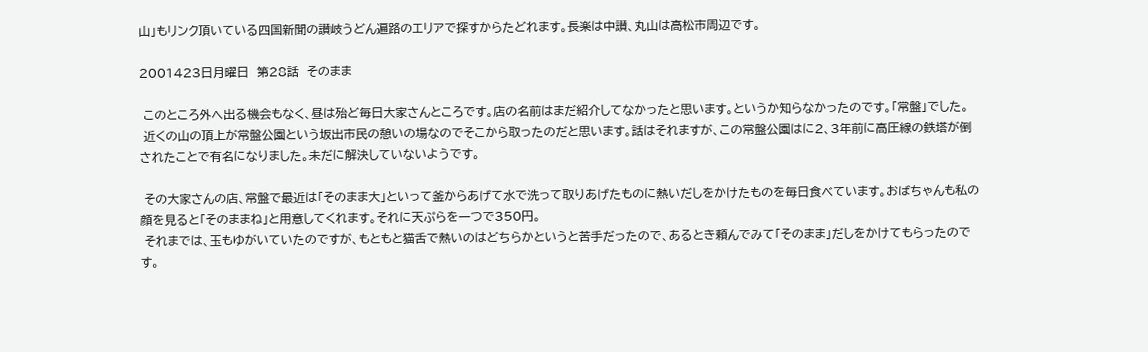山」もリンク頂いている四国新聞の讃岐うどん遍路のエリアで探すからたどれます。長楽は中讃、丸山は高松市周辺です。

2001423日月曜日  第28話  そのまま

 このところ外へ出る機会もなく、昼は殆ど毎日大家さんところです。店の名前はまだ紹介してなかったと思います。というか知らなかったのです。「常盤」でした。
 近くの山の頂上が常盤公園という坂出市民の憩いの場なのでそこから取ったのだと思います。話はそれますが、この常盤公園はに2、3年前に高圧線の鉄塔が倒されたことで有名になりました。未だに解決していないようです。

 その大家さんの店、常盤で最近は「そのまま大」といって釜からあげて水で洗って取りあげたものに熱いだしをかけたものを毎日食べています。おばちゃんも私の顔を見ると「そのままね」と用意してくれます。それに天ぷらを一つで350円。
 それまでは、玉もゆがいていたのですが、もともと猫舌で熱いのはどちらかというと苦手だったので、あるとき頼んでみて「そのまま」だしをかけてもらったのです。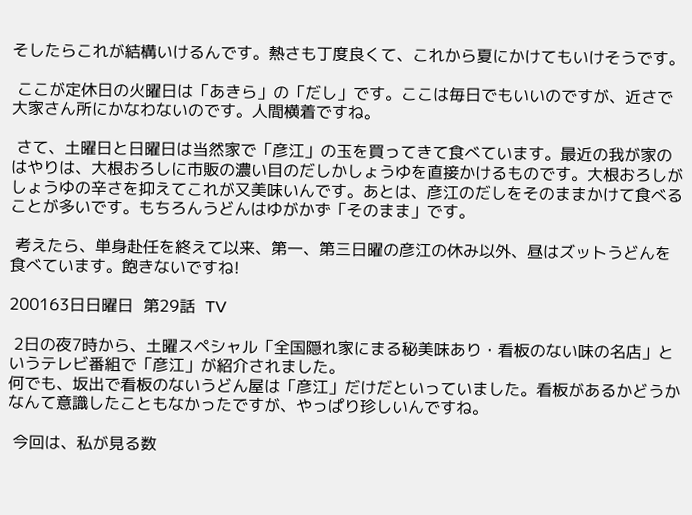そしたらこれが結構いけるんです。熱さも丁度良くて、これから夏にかけてもいけそうです。

 ここが定休日の火曜日は「あきら」の「だし」です。ここは毎日でもいいのですが、近さで大家さん所にかなわないのです。人間横着ですね。

 さて、土曜日と日曜日は当然家で「彦江」の玉を買ってきて食べています。最近の我が家のはやりは、大根おろしに市販の濃い目のだしかしょうゆを直接かけるものです。大根おろしがしょうゆの辛さを抑えてこれが又美味いんです。あとは、彦江のだしをそのままかけて食べることが多いです。もちろんうどんはゆがかず「そのまま」です。

 考えたら、単身赴任を終えて以来、第一、第三日曜の彦江の休み以外、昼はズットうどんを食べています。飽きないですね!

200163日日曜日  第29話  TV

 2日の夜7時から、土曜スペシャル「全国隠れ家にまる秘美味あり・看板のない味の名店」というテレビ番組で「彦江」が紹介されました。
何でも、坂出で看板のないうどん屋は「彦江」だけだといっていました。看板があるかどうかなんて意識したこともなかったですが、やっぱり珍しいんですね。

 今回は、私が見る数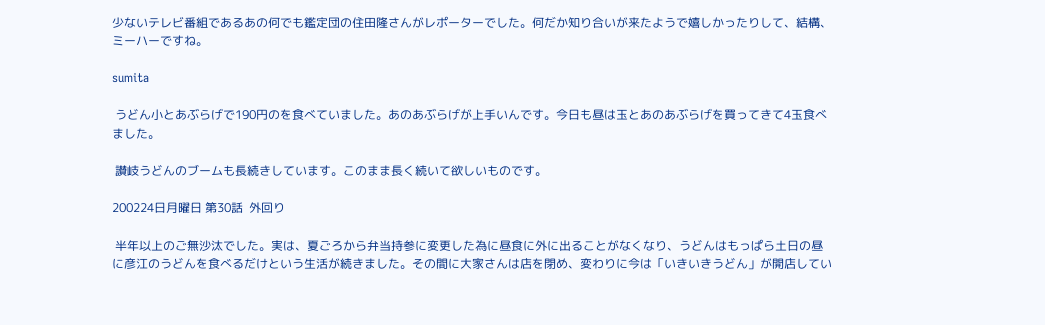少ないテレビ番組であるあの何でも鑑定団の住田隆さんがレポーターでした。何だか知り合いが来たようで嬉しかったりして、結構、ミーハーですね。

sumita

 うどん小とあぶらげで190円のを食べていました。あのあぶらげが上手いんです。今日も昼は玉とあのあぶらげを買ってきて4玉食べました。

 讃岐うどんのブームも長続きしています。このまま長く続いて欲しいものです。

200224日月曜日 第30話  外回り

 半年以上のご無沙汰でした。実は、夏ごろから弁当持参に変更した為に昼食に外に出ることがなくなり、うどんはもっぱら土日の昼に彦江のうどんを食べるだけという生活が続きました。その間に大家さんは店を閉め、変わりに今は「いきいきうどん」が開店してい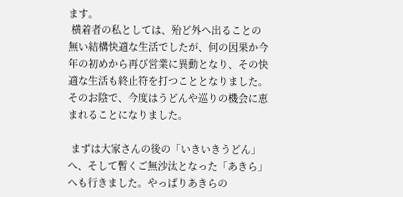ます。
 横着者の私としては、殆ど外へ出ることの無い結構快適な生活でしたが、何の因果か今年の初めから再び営業に異動となり、その快適な生活も終止符を打つこととなりました。そのお陰で、今度はうどんや巡りの機会に恵まれることになりました。

 まずは大家さんの後の「いきいきうどん」へ、そして暫くご無沙汰となった「あきら」へも行きました。やっぱりあきらの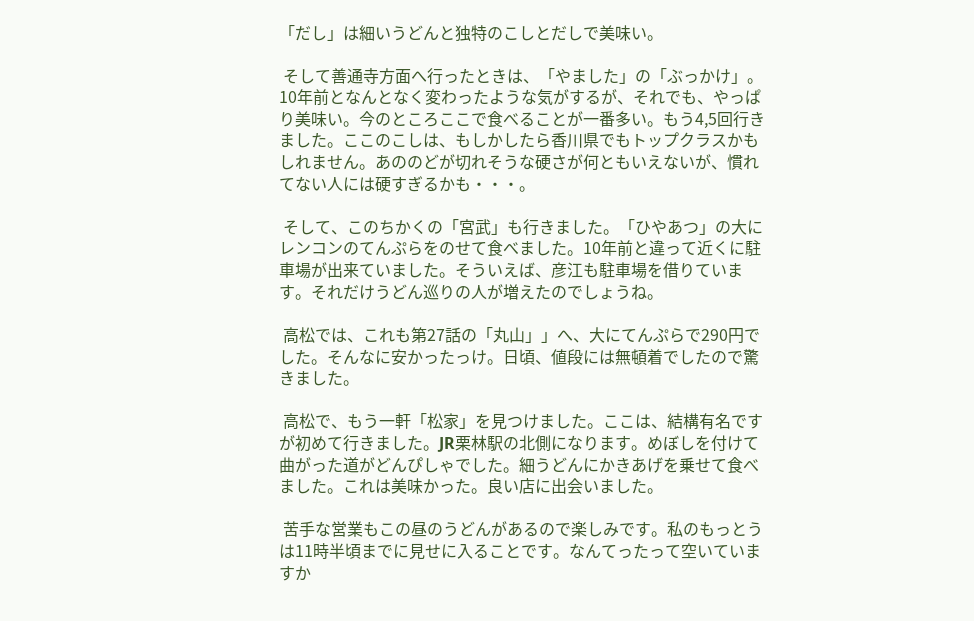「だし」は細いうどんと独特のこしとだしで美味い。

 そして善通寺方面へ行ったときは、「やました」の「ぶっかけ」。10年前となんとなく変わったような気がするが、それでも、やっぱり美味い。今のところここで食べることが一番多い。もう4,5回行きました。ここのこしは、もしかしたら香川県でもトップクラスかもしれません。あののどが切れそうな硬さが何ともいえないが、慣れてない人には硬すぎるかも・・・。

 そして、このちかくの「宮武」も行きました。「ひやあつ」の大にレンコンのてんぷらをのせて食べました。10年前と違って近くに駐車場が出来ていました。そういえば、彦江も駐車場を借りています。それだけうどん巡りの人が増えたのでしょうね。

 高松では、これも第27話の「丸山」」へ、大にてんぷらで290円でした。そんなに安かったっけ。日頃、値段には無頓着でしたので驚きました。

 高松で、もう一軒「松家」を見つけました。ここは、結構有名ですが初めて行きました。JR栗林駅の北側になります。めぼしを付けて曲がった道がどんぴしゃでした。細うどんにかきあげを乗せて食べました。これは美味かった。良い店に出会いました。

 苦手な営業もこの昼のうどんがあるので楽しみです。私のもっとうは11時半頃までに見せに入ることです。なんてったって空いていますか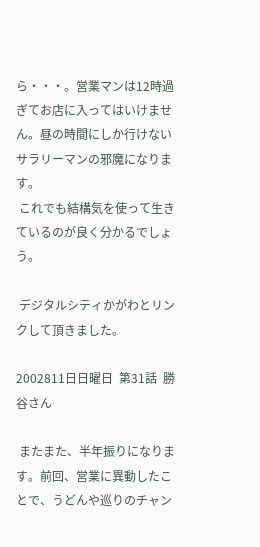ら・・・。営業マンは12時過ぎてお店に入ってはいけません。昼の時間にしか行けないサラリーマンの邪魔になります。
 これでも結構気を使って生きているのが良く分かるでしょう。

 デジタルシティかがわとリンクして頂きました。

2002811日日曜日  第31話  勝谷さん

 またまた、半年振りになります。前回、営業に異動したことで、うどんや巡りのチャン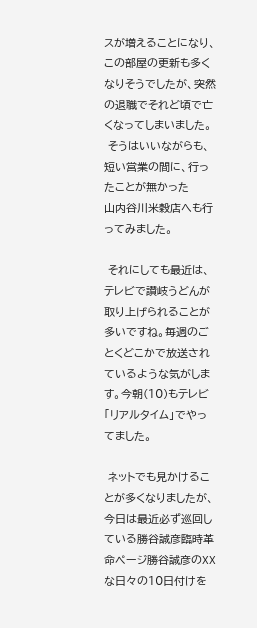スが増えることになり、この部屋の更新も多くなりそうでしたが、突然の退職でそれど頃で亡くなってしまいました。
 そうはいいながらも、短い営業の間に、行ったことが無かった
山内谷川米穀店へも行ってみました。

 それにしても最近は、テレビで讃岐うどんが取り上げられることが多いですね。毎週のごとくどこかで放送されているような気がします。今朝(10)もテレビ「リアルタイム」でやってました。

 ネットでも見かけることが多くなりましたが、今日は最近必ず巡回している勝谷誠彦臨時革命ページ勝谷誠彦のXXな日々の10日付けを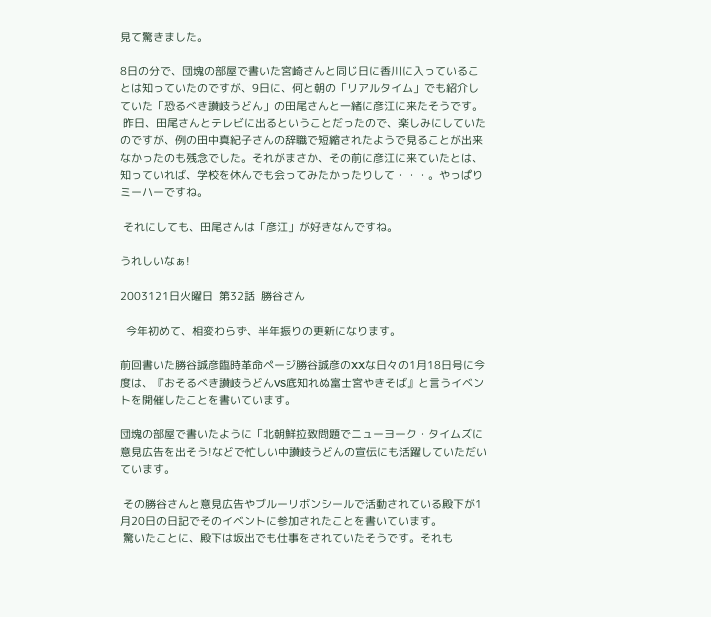見て驚きました。

8日の分で、団塊の部屋で書いた宮崎さんと同じ日に香川に入っていることは知っていたのですが、9日に、何と朝の「リアルタイム」でも紹介していた「恐るべき讃岐うどん」の田尾さんと一緒に彦江に来たそうです。
 昨日、田尾さんとテレビに出るということだったので、楽しみにしていたのですが、例の田中真紀子さんの辞職で短縮されたようで見ることが出来なかったのも残念でした。それがまさか、その前に彦江に来ていたとは、知っていれば、学校を休んでも会ってみたかったりして・・・。やっぱりミーハーですね。

 それにしても、田尾さんは「彦江」が好きなんですね。

うれしいなぁ!

2003121日火曜日  第32話  勝谷さん

  今年初めて、相変わらず、半年振りの更新になります。

前回書いた勝谷誠彦臨時革命ページ勝谷誠彦のXXな日々の1月18日号に今度は、『おそるべき讃岐うどんVS底知れぬ富士宮やきそば』と言うイベントを開催したことを書いています。

団塊の部屋で書いたように「北朝鮮拉致問題でニューヨーク・タイムズに意見広告を出そう!などで忙しい中讃岐うどんの宣伝にも活躍していただいています。

 その勝谷さんと意見広告やブルーリボンシールで活動されている殿下が1月20日の日記でそのイベントに参加されたことを書いています。
 驚いたことに、殿下は坂出でも仕事をされていたそうです。それも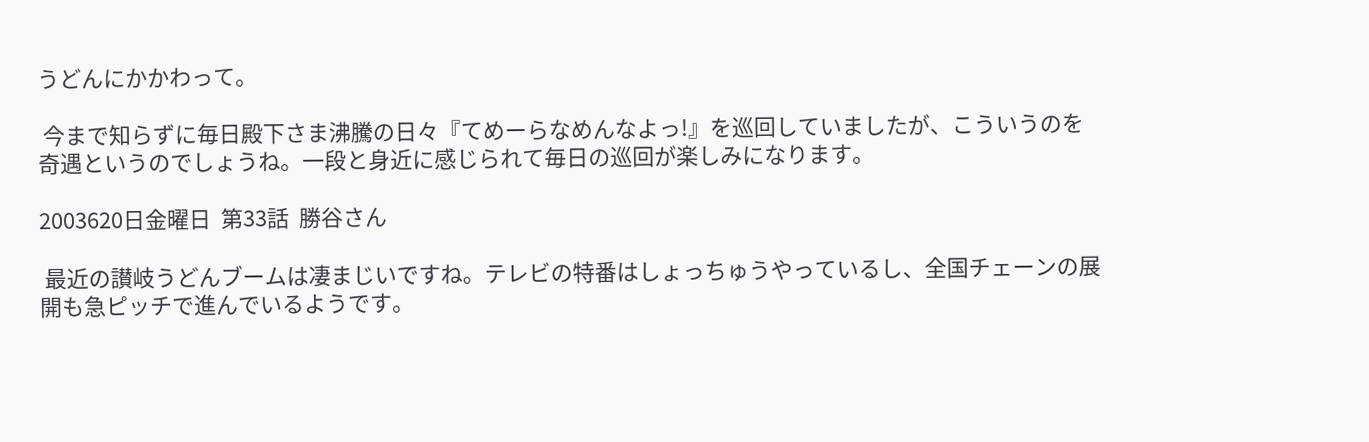うどんにかかわって。

 今まで知らずに毎日殿下さま沸騰の日々『てめーらなめんなよっ!』を巡回していましたが、こういうのを奇遇というのでしょうね。一段と身近に感じられて毎日の巡回が楽しみになります。

2003620日金曜日  第33話  勝谷さん

 最近の讃岐うどんブームは凄まじいですね。テレビの特番はしょっちゅうやっているし、全国チェーンの展開も急ピッチで進んでいるようです。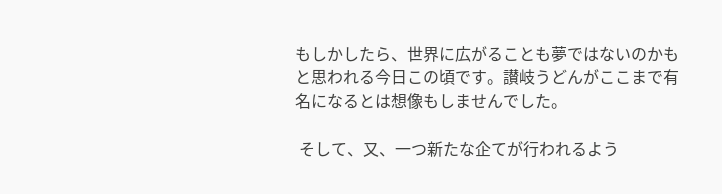もしかしたら、世界に広がることも夢ではないのかもと思われる今日この頃です。讃岐うどんがここまで有名になるとは想像もしませんでした。

 そして、又、一つ新たな企てが行われるよう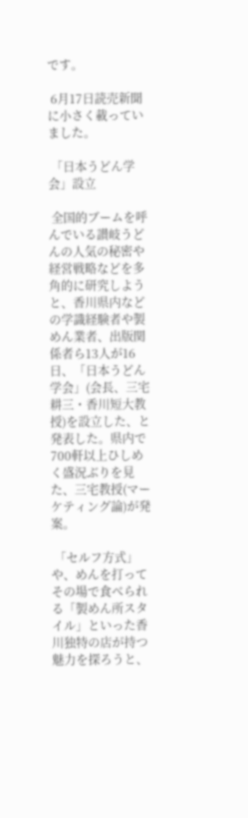です。

 6月17日読売新聞に小さく載っていました。

 「日本うどん学会」設立

 全国的ブームを呼んでいる讃岐うどんの人気の秘密や経営戦略などを多角的に研究しようと、香川県内などの学識経験者や製めん業者、出版関係者ら13人が16日、「日本うどん学会」(会長、三宅耕三・香川短大教授)を設立した、と発表した。県内で700軒以上ひしめく盛況ぶりを見た、三宅教授(マーケティング論)が発案。

 「セルフ方式」や、めんを打ってその場で食べられる「製めん所スタイル」といった香川独特の店が持つ魅力を探ろうと、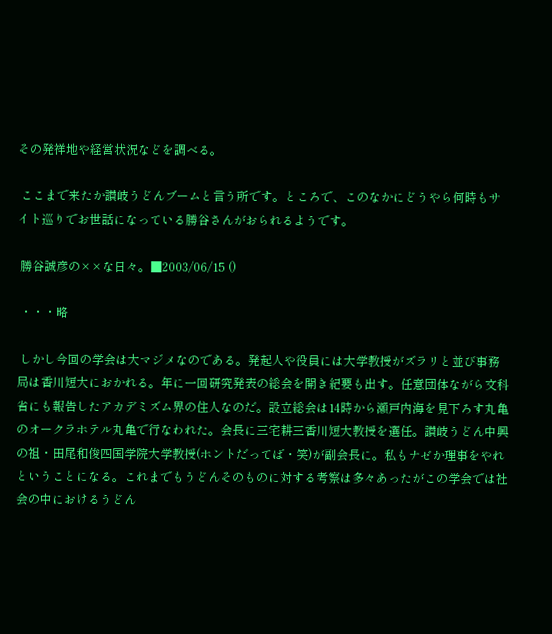その発祥地や経営状況などを調べる。

 ここまで来たか讃岐うどんブームと言う所です。ところで、このなかにどうやら何時もサイト巡りでお世話になっている勝谷さんがおられるようです。

 勝谷誠彦の××な日々。■2003/06/15 ()

 ・・・略

 しかし今回の学会は大マジメなのである。発起人や役員には大学教授がズラリと並び事務局は香川短大におかれる。年に一回研究発表の総会を開き紀要も出す。任意団体ながら文科省にも報告したアカデミズム界の住人なのだ。設立総会は14時から瀬戸内海を見下ろす丸亀のオークラホテル丸亀で行なわれた。会長に三宅耕三香川短大教授を選任。讃岐うどん中興の祖・田尾和俊四国学院大学教授(ホントだってば・笑)が副会長に。私もナゼか理事をやれということになる。これまでもうどんそのものに対する考察は多々あったがこの学会では社会の中におけるうどん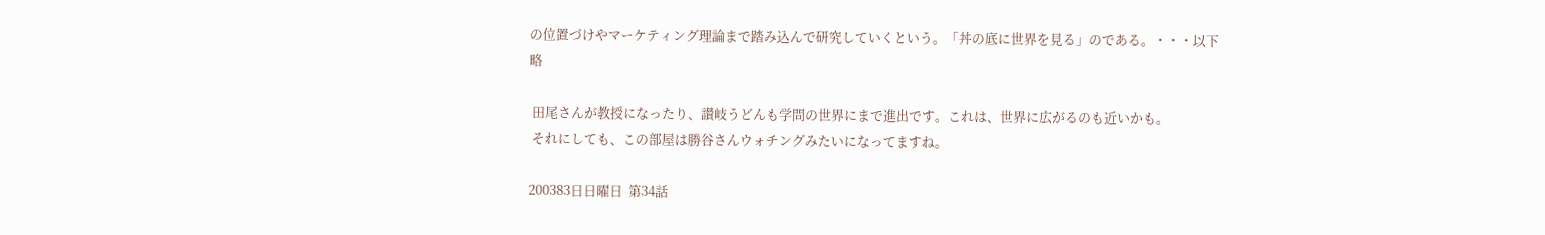の位置づけやマーケティング理論まで踏み込んで研究していくという。「丼の底に世界を見る」のである。・・・以下略

 田尾さんが教授になったり、讃岐うどんも学問の世界にまで進出です。これは、世界に広がるのも近いかも。
 それにしても、この部屋は勝谷さんウォチングみたいになってますね。

200383日日曜日  第34話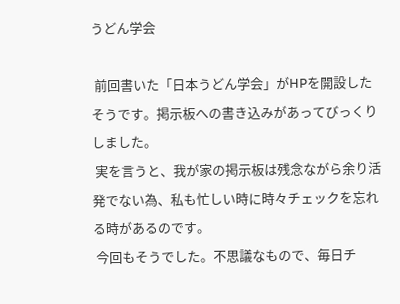うどん学会

 前回書いた「日本うどん学会」がHPを開設したそうです。掲示板への書き込みがあってびっくりしました。
 実を言うと、我が家の掲示板は残念ながら余り活発でない為、私も忙しい時に時々チェックを忘れる時があるのです。
 今回もそうでした。不思議なもので、毎日チ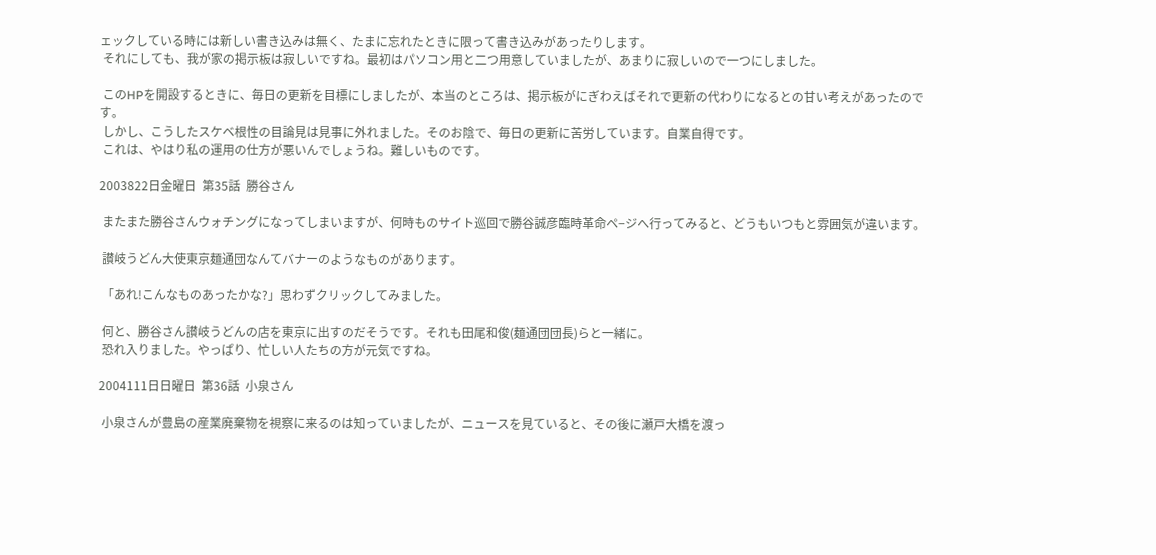ェックしている時には新しい書き込みは無く、たまに忘れたときに限って書き込みがあったりします。
 それにしても、我が家の掲示板は寂しいですね。最初はパソコン用と二つ用意していましたが、あまりに寂しいので一つにしました。

 このHPを開設するときに、毎日の更新を目標にしましたが、本当のところは、掲示板がにぎわえばそれで更新の代わりになるとの甘い考えがあったのです。
 しかし、こうしたスケベ根性の目論見は見事に外れました。そのお陰で、毎日の更新に苦労しています。自業自得です。
 これは、やはり私の運用の仕方が悪いんでしょうね。難しいものです。

2003822日金曜日  第35話  勝谷さん

 またまた勝谷さんウォチングになってしまいますが、何時ものサイト巡回で勝谷誠彦臨時革命ペ−ジへ行ってみると、どうもいつもと雰囲気が違います。

 讃岐うどん大使東京麺通団なんてバナーのようなものがあります。

 「あれ!こんなものあったかな?」思わずクリックしてみました。

 何と、勝谷さん讃岐うどんの店を東京に出すのだそうです。それも田尾和俊(麺通団団長)らと一緒に。
 恐れ入りました。やっぱり、忙しい人たちの方が元気ですね。

2004111日日曜日  第36話  小泉さん

 小泉さんが豊島の産業廃棄物を視察に来るのは知っていましたが、ニュースを見ていると、その後に瀬戸大橋を渡っ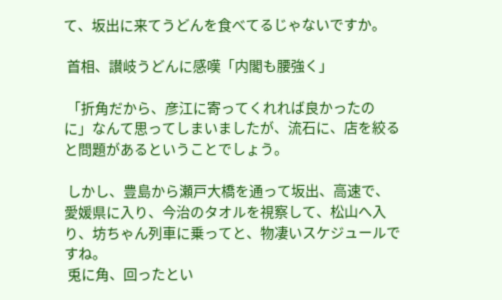て、坂出に来てうどんを食べてるじゃないですか。

 首相、讃岐うどんに感嘆「内閣も腰強く」

 「折角だから、彦江に寄ってくれれば良かったのに」なんて思ってしまいましたが、流石に、店を絞ると問題があるということでしょう。

 しかし、豊島から瀬戸大橋を通って坂出、高速で、愛媛県に入り、今治のタオルを視察して、松山へ入り、坊ちゃん列車に乗ってと、物凄いスケジュールですね。
 兎に角、回ったとい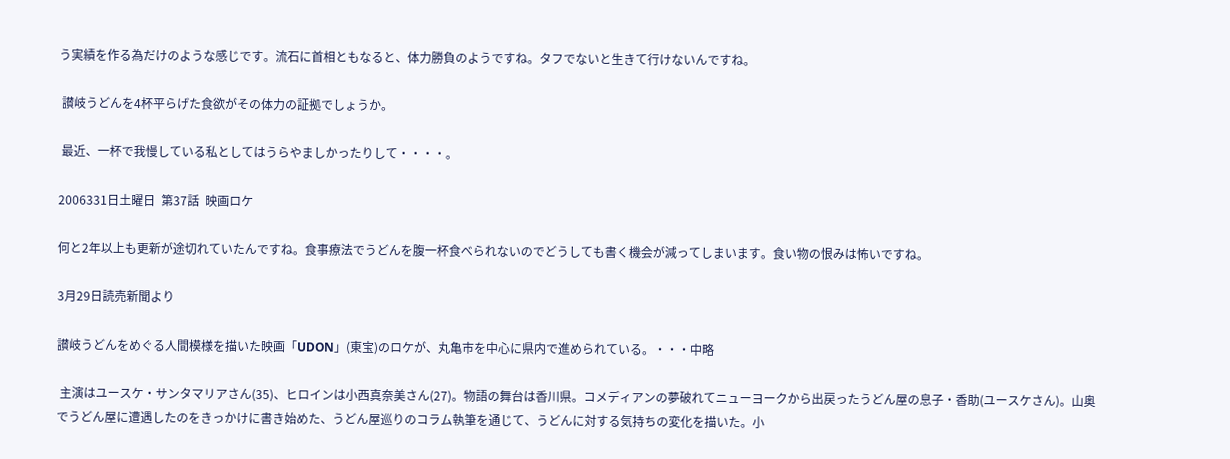う実績を作る為だけのような感じです。流石に首相ともなると、体力勝負のようですね。タフでないと生きて行けないんですね。

 讃岐うどんを4杯平らげた食欲がその体力の証拠でしょうか。

 最近、一杯で我慢している私としてはうらやましかったりして・・・・。

2006331日土曜日  第37話  映画ロケ

何と2年以上も更新が途切れていたんですね。食事療法でうどんを腹一杯食べられないのでどうしても書く機会が減ってしまいます。食い物の恨みは怖いですね。

3月29日読売新聞より

讃岐うどんをめぐる人間模様を描いた映画「UDON」(東宝)のロケが、丸亀市を中心に県内で進められている。・・・中略

 主演はユースケ・サンタマリアさん(35)、ヒロインは小西真奈美さん(27)。物語の舞台は香川県。コメディアンの夢破れてニューヨークから出戻ったうどん屋の息子・香助(ユースケさん)。山奥でうどん屋に遭遇したのをきっかけに書き始めた、うどん屋巡りのコラム執筆を通じて、うどんに対する気持ちの変化を描いた。小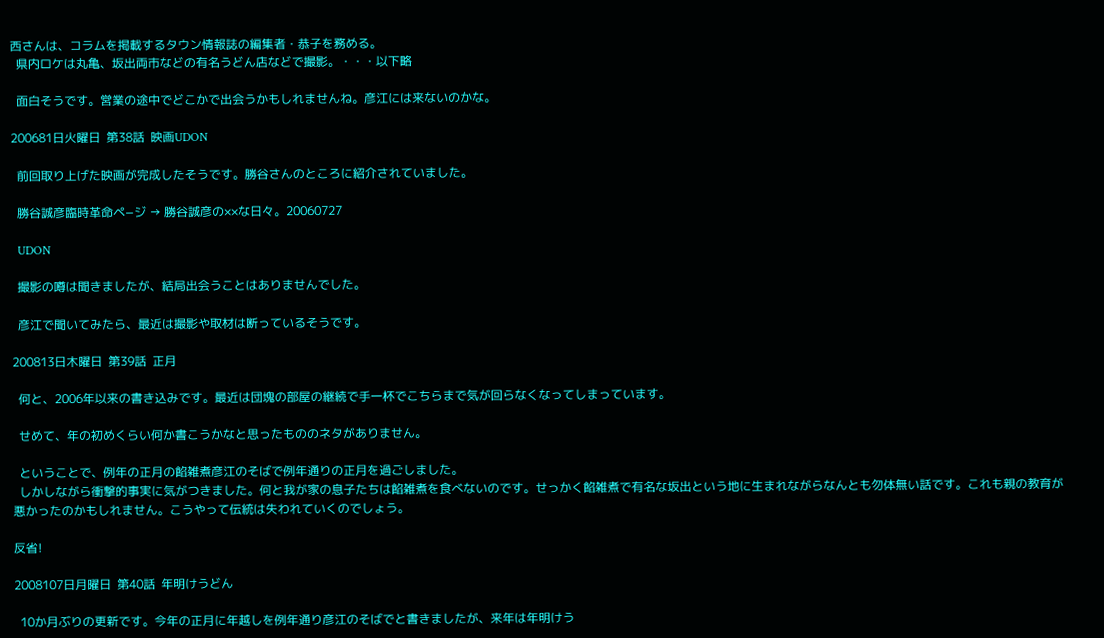西さんは、コラムを掲載するタウン情報誌の編集者・恭子を務める。
  県内ロケは丸亀、坂出両市などの有名うどん店などで撮影。・・・以下略

  面白そうです。営業の途中でどこかで出会うかもしれませんね。彦江には来ないのかな。

200681日火曜日  第38話  映画UDON

  前回取り上げた映画が完成したそうです。勝谷さんのところに紹介されていました。

  勝谷誠彦臨時革命ペ−ジ → 勝谷誠彦の××な日々。20060727

  UDON

  撮影の噂は聞きましたが、結局出会うことはありませんでした。

  彦江で聞いてみたら、最近は撮影や取材は断っているそうです。

200813日木曜日  第39話  正月

  何と、2006年以来の書き込みです。最近は団塊の部屋の継続で手一杯でこちらまで気が回らなくなってしまっています。

  せめて、年の初めくらい何か書こうかなと思ったもののネタがありません。

  ということで、例年の正月の餡雑煮彦江のそばで例年通りの正月を過ごしました。
  しかしながら衝撃的事実に気がつきました。何と我が家の息子たちは餡雑煮を食べないのです。せっかく餡雑煮で有名な坂出という地に生まれながらなんとも勿体無い話です。これも親の教育が悪かったのかもしれません。こうやって伝統は失われていくのでしょう。

反省!

2008107日月曜日  第40話  年明けうどん

  10か月ぶりの更新です。今年の正月に年越しを例年通り彦江のそばでと書きましたが、来年は年明けう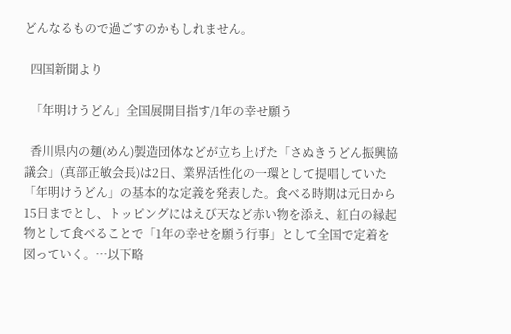どんなるもので過ごすのかもしれません。

  四国新聞より

  「年明けうどん」全国展開目指す/1年の幸せ願う

  香川県内の麺(めん)製造団体などが立ち上げた「さぬきうどん振興協議会」(真部正敏会長)は2日、業界活性化の一環として提唱していた「年明けうどん」の基本的な定義を発表した。食べる時期は元日から15日までとし、トッピングにはえび天など赤い物を添え、紅白の縁起物として食べることで「1年の幸せを願う行事」として全国で定着を図っていく。…以下略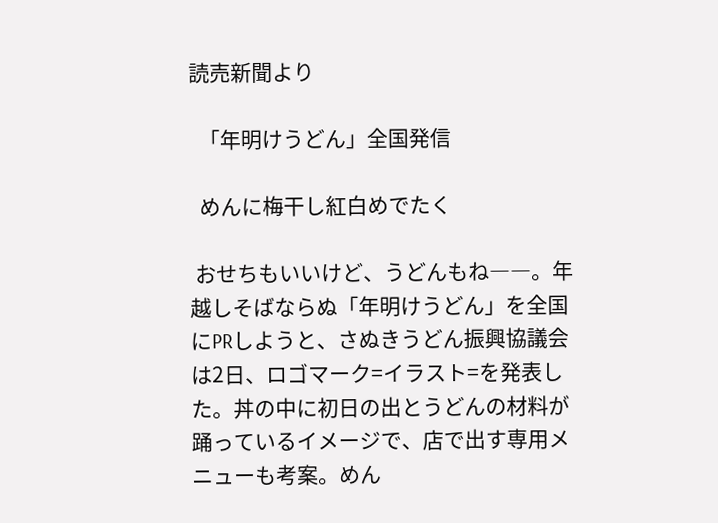読売新聞より

  「年明けうどん」全国発信

  めんに梅干し紅白めでたく

 おせちもいいけど、うどんもね――。年越しそばならぬ「年明けうどん」を全国にPRしようと、さぬきうどん振興協議会は2日、ロゴマーク=イラスト=を発表した。丼の中に初日の出とうどんの材料が踊っているイメージで、店で出す専用メニューも考案。めん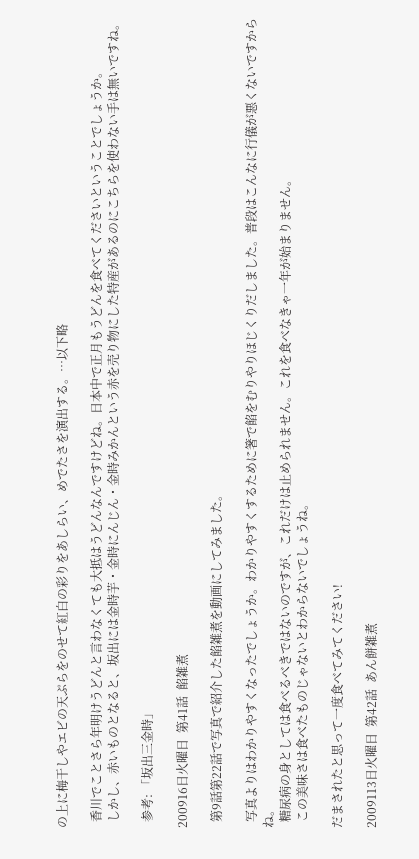の上に梅干しやエビの天ぷらをのせて紅白の彩りをあしらい、めでたさを演出する。…以下略

  香川でことさら年明けうどんと言わなくても大抵はうどんなんですけどね。日本中で正月もうどんを食べてくださいということでしょうか。
  しかし、赤いものとなると、坂出には金時芋・金時にんじん・金時みかんという赤を売り物にした特産があるのにこちらを使わない手は無いですね。

  参考: 「坂出三金時」

200916日火曜日  第41話  餡雑煮

  第9話第22話で写真で紹介した餡雑煮を動画にしてみました。

  写真よりはわかりやすくなったでしょうか。わかりやすくするために箸で餡をむりやりほじくりだしました。普段はこんなに行儀が悪くないですからね。
  糖尿病の身としては食べるべきではないのですが、これだけは止められません。これを食べなきゃ一年が始まりません。
  この美味さは食べたものじゃないとわからないでしょうね。

だまされたと思って一度食べてみてください!

2009113日火曜日  第42話  あん餅雑煮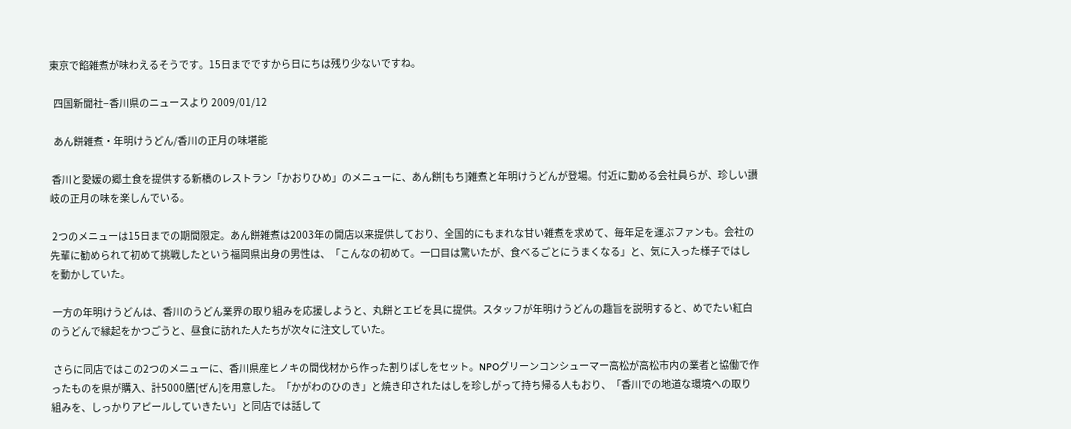東京で餡雑煮が味わえるそうです。15日までですから日にちは残り少ないですね。

  四国新聞社−香川県のニュースより 2009/01/12

  あん餅雑煮・年明けうどん/香川の正月の味堪能

 香川と愛媛の郷土食を提供する新橋のレストラン「かおりひめ」のメニューに、あん餅[もち]雑煮と年明けうどんが登場。付近に勤める会社員らが、珍しい讃岐の正月の味を楽しんでいる。

 2つのメニューは15日までの期間限定。あん餅雑煮は2003年の開店以来提供しており、全国的にもまれな甘い雑煮を求めて、毎年足を運ぶファンも。会社の先輩に勧められて初めて挑戦したという福岡県出身の男性は、「こんなの初めて。一口目は驚いたが、食べるごとにうまくなる」と、気に入った様子ではしを動かしていた。

 一方の年明けうどんは、香川のうどん業界の取り組みを応援しようと、丸餅とエビを具に提供。スタッフが年明けうどんの趣旨を説明すると、めでたい紅白のうどんで縁起をかつごうと、昼食に訪れた人たちが次々に注文していた。

 さらに同店ではこの2つのメニューに、香川県産ヒノキの間伐材から作った割りばしをセット。NPOグリーンコンシューマー高松が高松市内の業者と協働で作ったものを県が購入、計5000膳[ぜん]を用意した。「かがわのひのき」と焼き印されたはしを珍しがって持ち帰る人もおり、「香川での地道な環境への取り組みを、しっかりアピールしていきたい」と同店では話して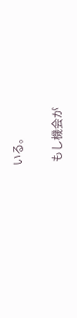いる。

  もし機会が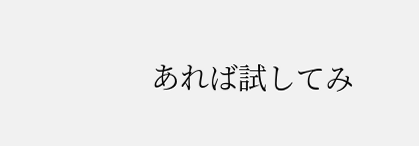あれば試してみ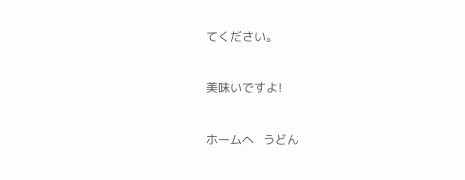てください。

美味いですよ!

ホームへ   うどん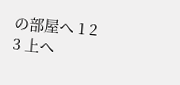の部屋へ 1 2 3 上へ